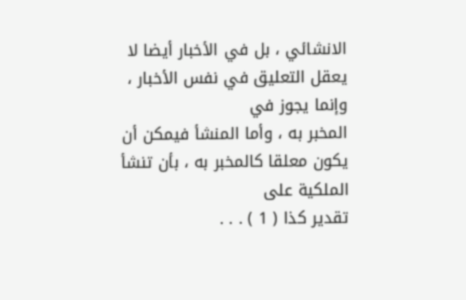الانشائي ، بل في الأخبار أيضا لا يعقل التعليق في نفس الأخبار ، وإنما يجوز في
المخبر به ، وأما المنشأ فيمكن أن يكون معلقا كالمخبر به ، بأن تنشأ الملكية على
تقدير كذا ( 1 ) . . .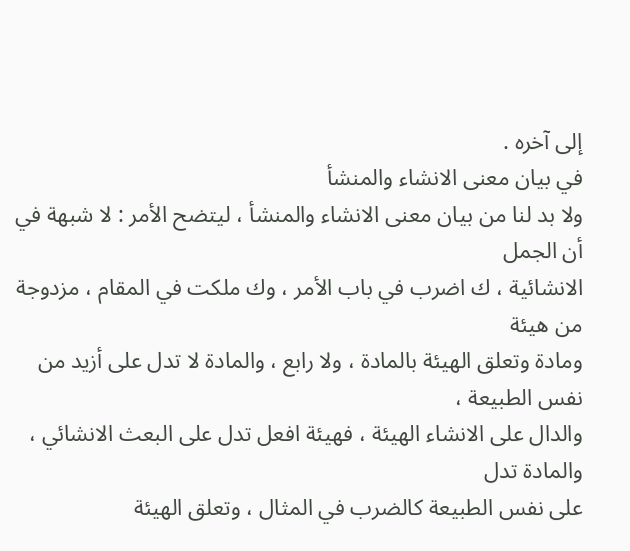إلى آخره .
في بيان معنى الانشاء والمنشأ
ولا بد لنا من بيان معنى الانشاء والمنشأ ، ليتضح الأمر : لا شبهة في أن الجمل
الانشائية ، ك اضرب في باب الأمر ، وك ملكت في المقام ، مزدوجة من هيئة
ومادة وتعلق الهيئة بالمادة ، ولا رابع ، والمادة لا تدل على أزيد من نفس الطبيعة ،
والدال على الانشاء الهيئة ، فهيئة افعل تدل على البعث الانشائي ، والمادة تدل
على نفس الطبيعة كالضرب في المثال ، وتعلق الهيئة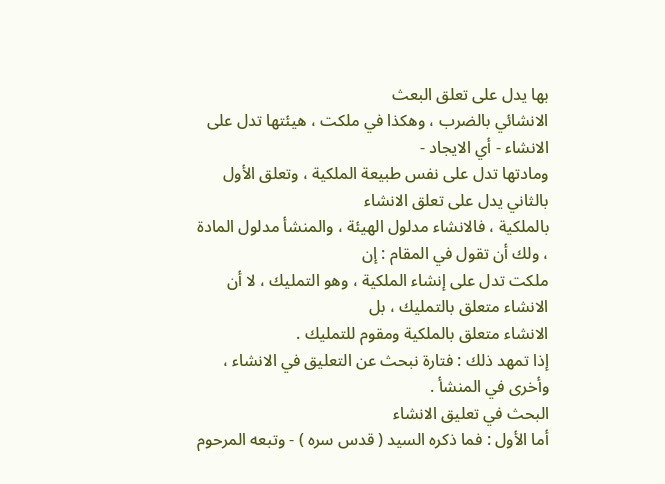بها يدل على تعلق البعث
الانشائي بالضرب ، وهكذا في ملكت ، هيئتها تدل على الانشاء - أي الايجاد -
ومادتها تدل على نفس طبيعة الملكية ، وتعلق الأول بالثاني يدل على تعلق الانشاء
بالملكية ، فالانشاء مدلول الهيئة ، والمنشأ مدلول المادة ، ولك أن تقول في المقام : إن
ملكت تدل على إنشاء الملكية ، وهو التمليك ، لا أن الانشاء متعلق بالتمليك ، بل
الانشاء متعلق بالملكية ومقوم للتمليك .
إذا تمهد ذلك : فتارة نبحث عن التعليق في الانشاء ، وأخرى في المنشأ .
البحث في تعليق الانشاء
أما الأول : فما ذكره السيد ( قدس سره ) - وتبعه المرحوم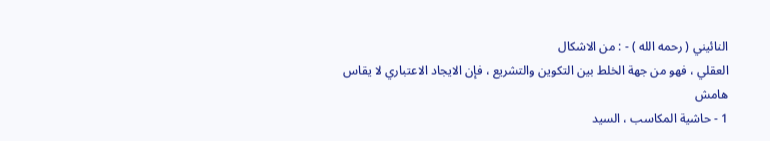النائيني ( رحمه الله ) - : من الاشكال
العقلي ، فهو من جهة الخلط بين التكوين والتشريع ، فإن الايجاد الاعتباري لا يقاس
هامش
1 - حاشية المكاسب ، السيد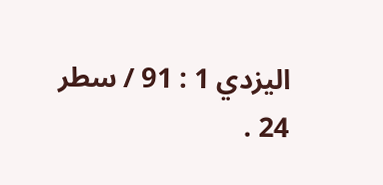اليزدي 1 : 91 / سطر 24 .